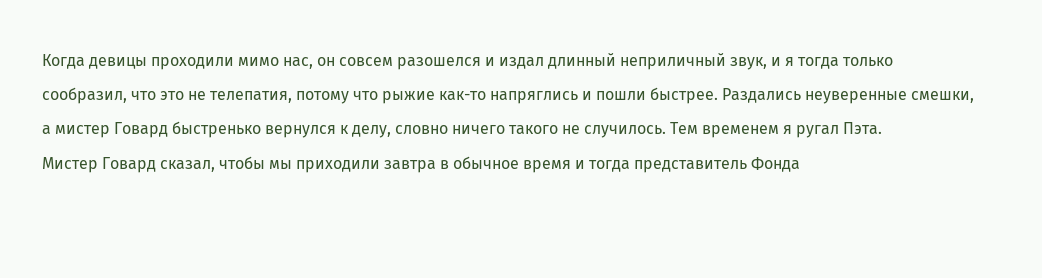Когда девицы проходили мимо нас, он совсем разошелся и издал длинный неприличный звук, и я тогда только сообразил, что это не телепатия, потому что рыжие как-то напряглись и пошли быстрее. Раздались неуверенные смешки, а мистер Говард быстренько вернулся к делу, словно ничего такого не случилось. Тем временем я ругал Пэта.
Мистер Говард сказал, чтобы мы приходили завтра в обычное время и тогда представитель Фонда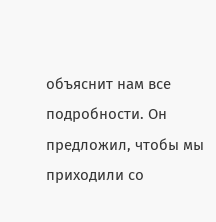объяснит нам все подробности. Он предложил, чтобы мы приходили со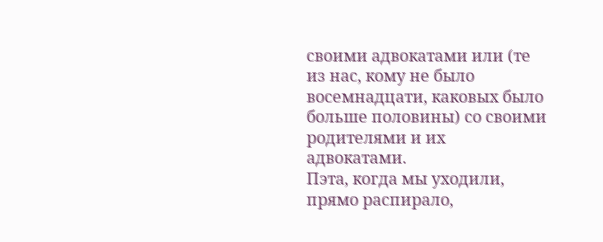своими адвокатами или (те из нас, кому не было восемнадцати, каковых было больше половины) со своими родителями и их адвокатами.
Пэта, когда мы уходили, прямо распирало,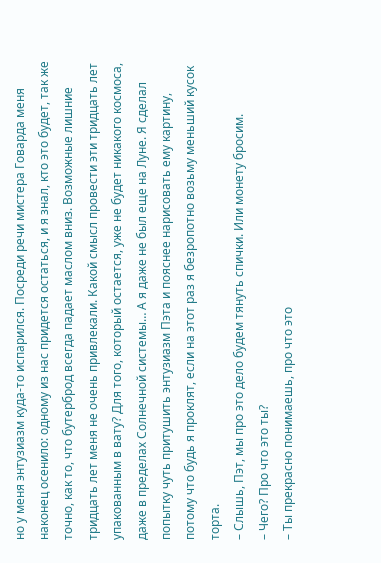но у меня энтузиазм куда-то испарился. Посреди речи мистера Говарда меня наконец осенило: одному из нас придется остаться, и я знал, кто это будет, так же точно, как то, что бутерброд всегда падает маслом вниз. Возможные лишние тридцать лет меня не очень привлекали. Какой смысл провести эти тридцать лет упакованным в вату? Для того, который остается, уже не будет никакого космоса, даже в пределах Солнечной системы… А я даже не был еще на Луне. Я сделал попытку чуть притушить энтузиазм Пэта и пояснее нарисовать ему картину, потому что будь я проклят, если на этот раз я безропотно возьму меньший кусок торта.
– Слышь, Пэт, мы про это дело будем тянуть спички. Или монету бросим.
– Чего? Про что это ты?
– Ты прекрасно понимаешь, про что это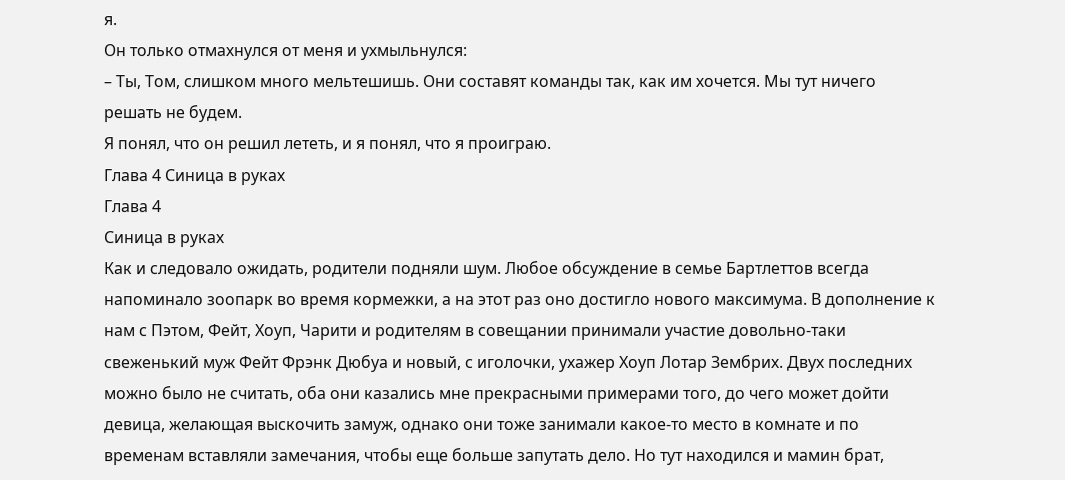я.
Он только отмахнулся от меня и ухмыльнулся:
– Ты, Том, слишком много мельтешишь. Они составят команды так, как им хочется. Мы тут ничего решать не будем.
Я понял, что он решил лететь, и я понял, что я проиграю.
Глава 4 Синица в руках
Глава 4
Синица в руках
Как и следовало ожидать, родители подняли шум. Любое обсуждение в семье Бартлеттов всегда напоминало зоопарк во время кормежки, а на этот раз оно достигло нового максимума. В дополнение к нам с Пэтом, Фейт, Хоуп, Чарити и родителям в совещании принимали участие довольно-таки свеженький муж Фейт Фрэнк Дюбуа и новый, с иголочки, ухажер Хоуп Лотар Зембрих. Двух последних можно было не считать, оба они казались мне прекрасными примерами того, до чего может дойти девица, желающая выскочить замуж, однако они тоже занимали какое-то место в комнате и по временам вставляли замечания, чтобы еще больше запутать дело. Но тут находился и мамин брат,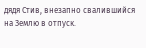дядя Стив, внезапно свалившийся на Землю в отпуск.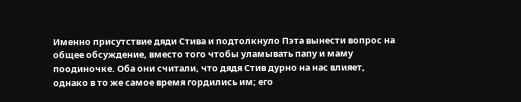Именно присутствие дяди Стива и подтолкнуло Пэта вынести вопрос на общее обсуждение, вместо того чтобы уламывать папу и маму поодиночке. Оба они считали, что дядя Стив дурно на нас влияет, однако в то же самое время гордились им; его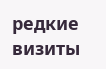редкие визиты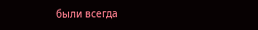были всегда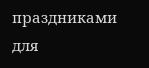праздниками для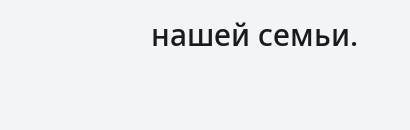нашей семьи.